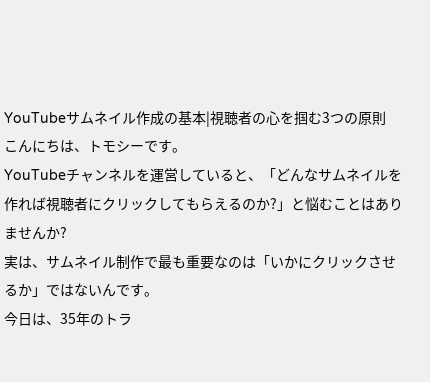YouTubeサムネイル作成の基本|視聴者の心を掴む3つの原則
こんにちは、トモシーです。
YouTubeチャンネルを運営していると、「どんなサムネイルを作れば視聴者にクリックしてもらえるのか?」と悩むことはありませんか?
実は、サムネイル制作で最も重要なのは「いかにクリックさせるか」ではないんです。
今日は、35年のトラ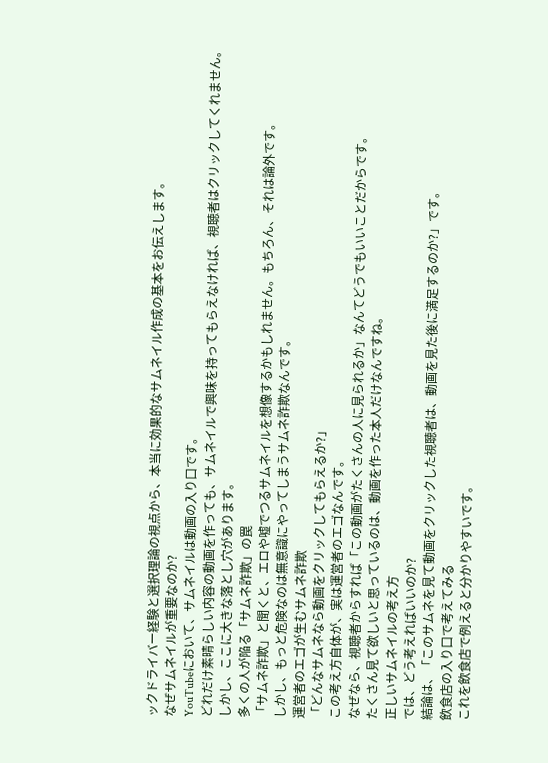ックドライバー経験と選択理論の視点から、本当に効果的なサムネイル作成の基本をお伝えします。
なぜサムネイルが重要なのか?
YouTubeにおいて、サムネイルは動画の入り口です。
どれだけ素晴らしい内容の動画を作っても、サムネイルで興味を持ってもらえなければ、視聴者はクリックしてくれません。
しかし、ここに大きな落とし穴があります。
多くの人が陥る「サムネ詐欺」の罠
「サムネ詐欺」と聞くと、エロや嘘でつるサムネイルを想像するかもしれません。もちろん、それは論外です。
しかし、もっと危険なのは無意識にやってしまうサムネ詐欺なんです。
運営者のエゴが生むサムネ詐欺
「どんなサムネなら動画をクリックしてもらえるか?」
この考え方自体が、実は運営者のエゴなんです。
なぜなら、視聴者からすれば「この動画がたくさんの人に見られるか」なんてどうでもいいことだからです。
たくさん見て欲しいと思っているのは、動画を作った本人だけなんですね。
正しいサムネイルの考え方
では、どう考えればいいのか?
結論は、「このサムネを見て動画をクリックした視聴者は、動画を見た後に満足するのか?」です。
飲食店の入り口で考えてみる
これを飲食店で例えると分かりやすいです。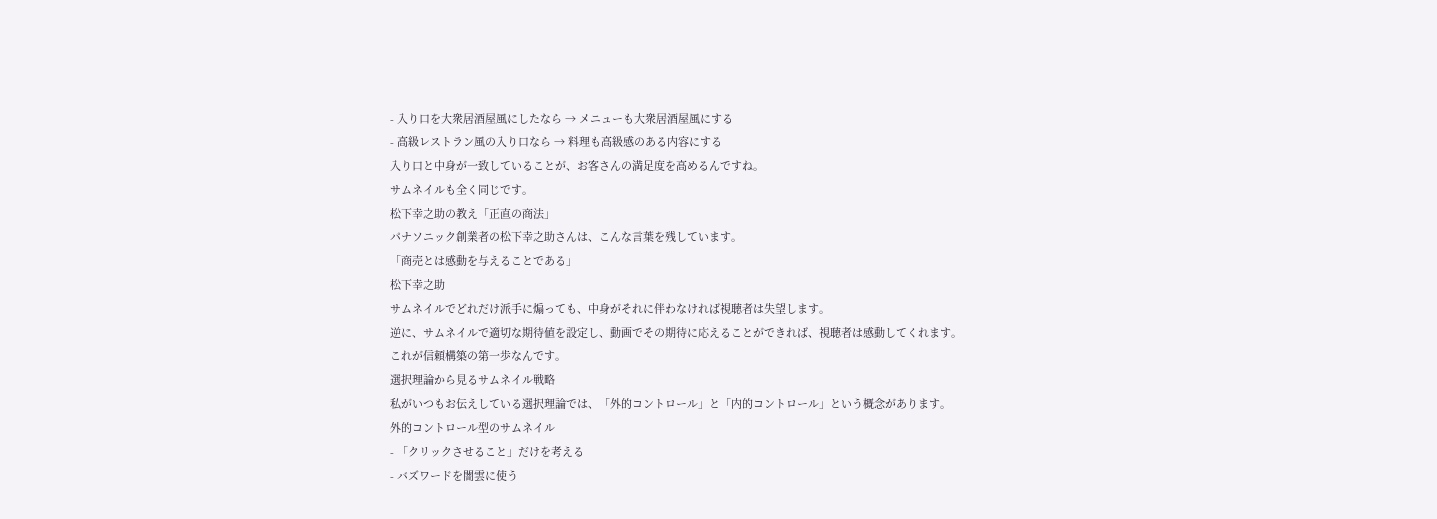- 入り口を大衆居酒屋風にしたなら → メニューも大衆居酒屋風にする
- 高級レストラン風の入り口なら → 料理も高級感のある内容にする
入り口と中身が一致していることが、お客さんの満足度を高めるんですね。
サムネイルも全く同じです。
松下幸之助の教え「正直の商法」
パナソニック創業者の松下幸之助さんは、こんな言葉を残しています。
「商売とは感動を与えることである」
松下幸之助
サムネイルでどれだけ派手に煽っても、中身がそれに伴わなければ視聴者は失望します。
逆に、サムネイルで適切な期待値を設定し、動画でその期待に応えることができれば、視聴者は感動してくれます。
これが信頼構築の第一歩なんです。
選択理論から見るサムネイル戦略
私がいつもお伝えしている選択理論では、「外的コントロール」と「内的コントロール」という概念があります。
外的コントロール型のサムネイル
- 「クリックさせること」だけを考える
- バズワードを闇雲に使う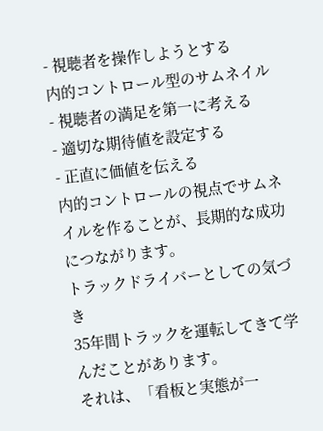- 視聴者を操作しようとする
内的コントロール型のサムネイル
- 視聴者の満足を第一に考える
- 適切な期待値を設定する
- 正直に価値を伝える
内的コントロールの視点でサムネイルを作ることが、長期的な成功につながります。
トラックドライバーとしての気づき
35年間トラックを運転してきて学んだことがあります。
それは、「看板と実態が一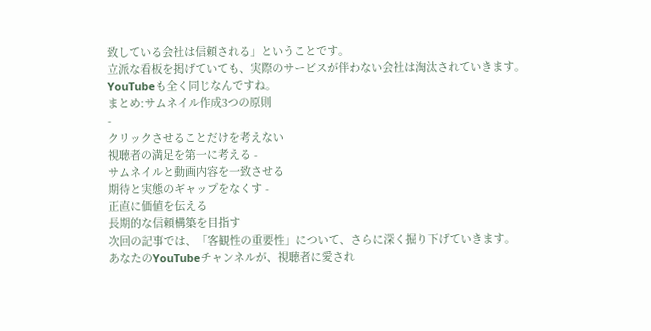致している会社は信頼される」ということです。
立派な看板を掲げていても、実際のサービスが伴わない会社は淘汰されていきます。
YouTubeも全く同じなんですね。
まとめ:サムネイル作成3つの原則
-
クリックさせることだけを考えない
視聴者の満足を第一に考える -
サムネイルと動画内容を一致させる
期待と実態のギャップをなくす -
正直に価値を伝える
長期的な信頼構築を目指す
次回の記事では、「客観性の重要性」について、さらに深く掘り下げていきます。
あなたのYouTubeチャンネルが、視聴者に愛され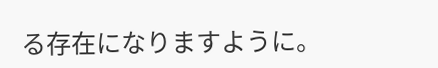る存在になりますように。